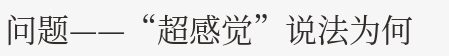问题——“超感觉”说法为何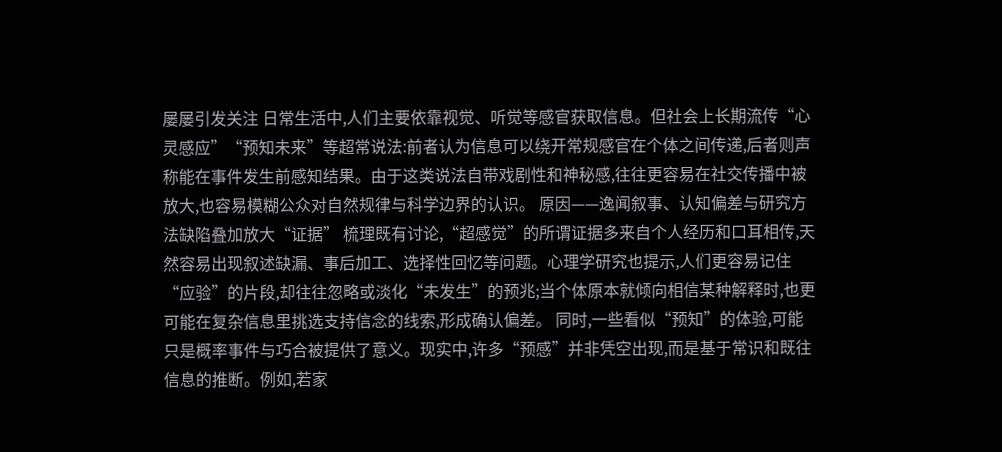屡屡引发关注 日常生活中,人们主要依靠视觉、听觉等感官获取信息。但社会上长期流传“心灵感应”“预知未来”等超常说法:前者认为信息可以绕开常规感官在个体之间传递,后者则声称能在事件发生前感知结果。由于这类说法自带戏剧性和神秘感,往往更容易在社交传播中被放大,也容易模糊公众对自然规律与科学边界的认识。 原因——逸闻叙事、认知偏差与研究方法缺陷叠加放大“证据” 梳理既有讨论,“超感觉”的所谓证据多来自个人经历和口耳相传,天然容易出现叙述缺漏、事后加工、选择性回忆等问题。心理学研究也提示,人们更容易记住“应验”的片段,却往往忽略或淡化“未发生”的预兆;当个体原本就倾向相信某种解释时,也更可能在复杂信息里挑选支持信念的线索,形成确认偏差。 同时,一些看似“预知”的体验,可能只是概率事件与巧合被提供了意义。现实中,许多“预感”并非凭空出现,而是基于常识和既往信息的推断。例如,若家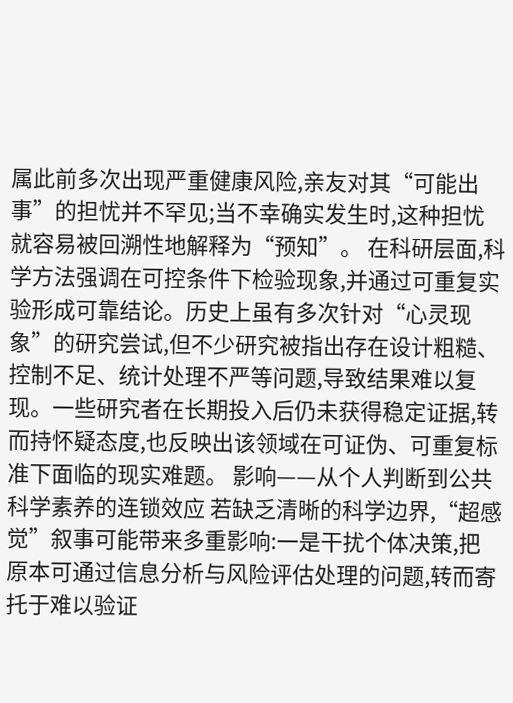属此前多次出现严重健康风险,亲友对其“可能出事”的担忧并不罕见;当不幸确实发生时,这种担忧就容易被回溯性地解释为“预知”。 在科研层面,科学方法强调在可控条件下检验现象,并通过可重复实验形成可靠结论。历史上虽有多次针对“心灵现象”的研究尝试,但不少研究被指出存在设计粗糙、控制不足、统计处理不严等问题,导致结果难以复现。一些研究者在长期投入后仍未获得稳定证据,转而持怀疑态度,也反映出该领域在可证伪、可重复标准下面临的现实难题。 影响——从个人判断到公共科学素养的连锁效应 若缺乏清晰的科学边界,“超感觉”叙事可能带来多重影响:一是干扰个体决策,把原本可通过信息分析与风险评估处理的问题,转而寄托于难以验证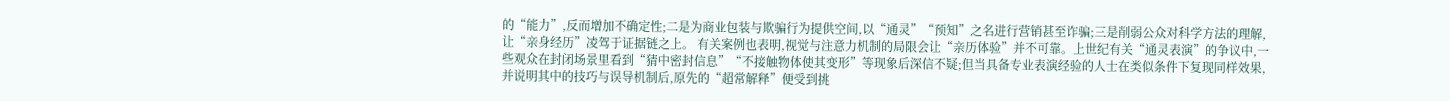的“能力”,反而增加不确定性;二是为商业包装与欺骗行为提供空间,以“通灵”“预知”之名进行营销甚至诈骗;三是削弱公众对科学方法的理解,让“亲身经历”凌驾于证据链之上。 有关案例也表明,视觉与注意力机制的局限会让“亲历体验”并不可靠。上世纪有关“通灵表演”的争议中,一些观众在封闭场景里看到“猜中密封信息”“不接触物体使其变形”等现象后深信不疑;但当具备专业表演经验的人士在类似条件下复现同样效果,并说明其中的技巧与误导机制后,原先的“超常解释”便受到挑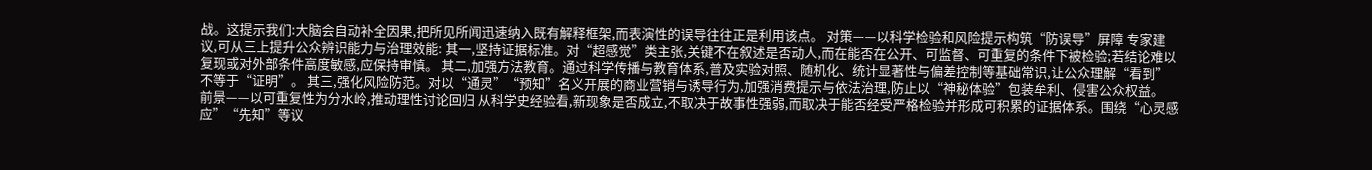战。这提示我们:大脑会自动补全因果,把所见所闻迅速纳入既有解释框架,而表演性的误导往往正是利用该点。 对策——以科学检验和风险提示构筑“防误导”屏障 专家建议,可从三上提升公众辨识能力与治理效能: 其一,坚持证据标准。对“超感觉”类主张,关键不在叙述是否动人,而在能否在公开、可监督、可重复的条件下被检验;若结论难以复现或对外部条件高度敏感,应保持审慎。 其二,加强方法教育。通过科学传播与教育体系,普及实验对照、随机化、统计显著性与偏差控制等基础常识,让公众理解“看到”不等于“证明”。 其三,强化风险防范。对以“通灵”“预知”名义开展的商业营销与诱导行为,加强消费提示与依法治理,防止以“神秘体验”包装牟利、侵害公众权益。 前景——以可重复性为分水岭,推动理性讨论回归 从科学史经验看,新现象是否成立,不取决于故事性强弱,而取决于能否经受严格检验并形成可积累的证据体系。围绕“心灵感应”“先知”等议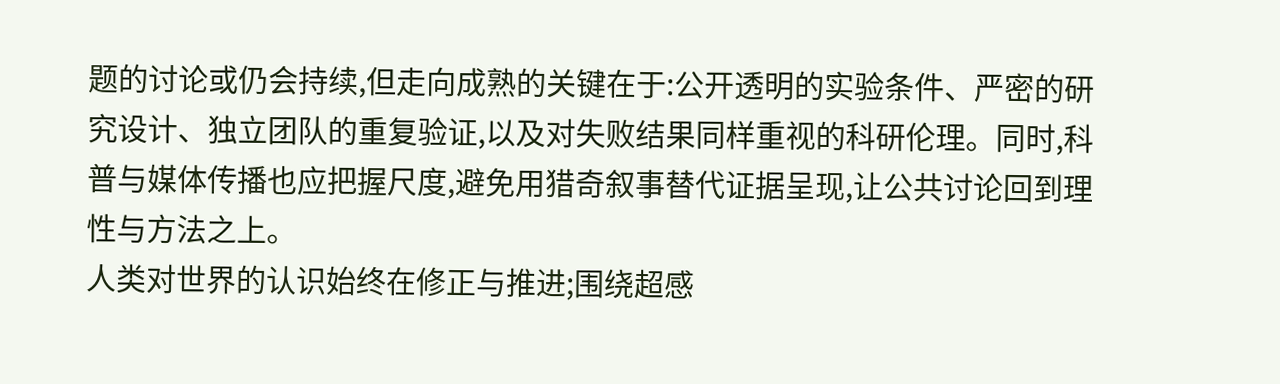题的讨论或仍会持续,但走向成熟的关键在于:公开透明的实验条件、严密的研究设计、独立团队的重复验证,以及对失败结果同样重视的科研伦理。同时,科普与媒体传播也应把握尺度,避免用猎奇叙事替代证据呈现,让公共讨论回到理性与方法之上。
人类对世界的认识始终在修正与推进;围绕超感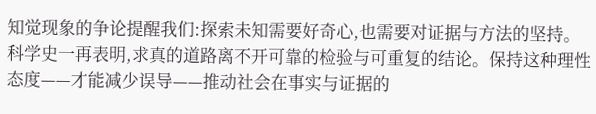知觉现象的争论提醒我们:探索未知需要好奇心,也需要对证据与方法的坚持。科学史一再表明,求真的道路离不开可靠的检验与可重复的结论。保持这种理性态度——才能减少误导——推动社会在事实与证据的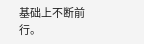基础上不断前行。